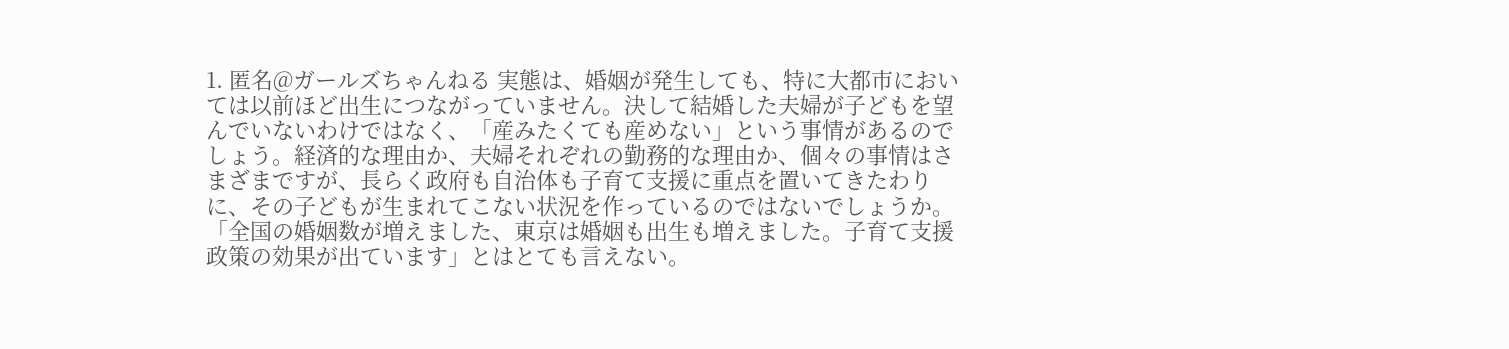1. 匿名@ガールズちゃんねる 実態は、婚姻が発生しても、特に大都市においては以前ほど出生につながっていません。決して結婚した夫婦が子どもを望んでいないわけではなく、「産みたくても産めない」という事情があるのでしょう。経済的な理由か、夫婦それぞれの勤務的な理由か、個々の事情はさまざまですが、長らく政府も自治体も子育て支援に重点を置いてきたわりに、その子どもが生まれてこない状況を作っているのではないでしょうか。 「全国の婚姻数が増えました、東京は婚姻も出生も増えました。子育て支援政策の効果が出ています」とはとても言えない。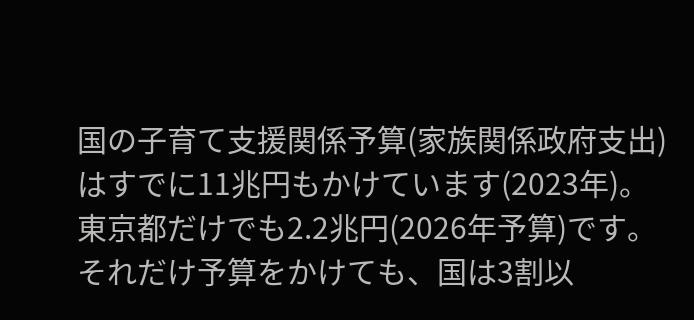国の子育て支援関係予算(家族関係政府支出)はすでに11兆円もかけています(2023年)。東京都だけでも2.2兆円(2026年予算)です。それだけ予算をかけても、国は3割以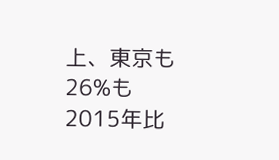上、東京も26%も2015年比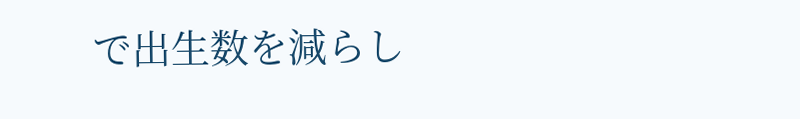で出生数を減らし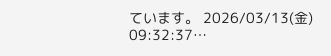ています。 2026/03/13(金) 09:32:37…